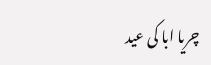چریا ابا کی عید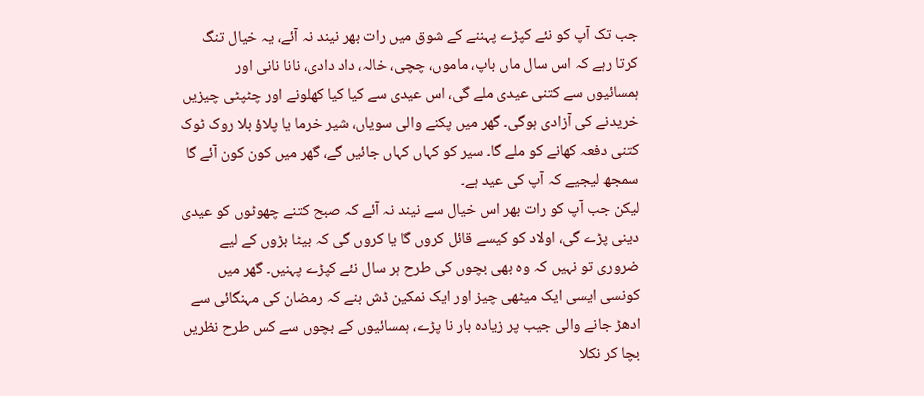جب تک آپ کو نئے کپڑے پہننے کے شوق میں رات بھر نیند نہ آئے، یہ خیال تنگ کرتا رہے کہ اس سال ماں باپ، ماموں، چچی، خالہ، داد دادی، نانا نانی اور ہمسائیوں سے کتنی عیدی ملے گی، اس عیدی سے کیا کیا کھلونے اور چٹپٹی چیزیں خریدنے کی آزادی ہوگی۔ گھر میں پکنے والی سویاں، شیر خرما یا پلاؤ بلا روک ٹوک کتنی دفعہ کھانے کو ملے گا۔ سیر کو کہاں کہاں جائیں گے، گھر میں کون کون آئے گا سمجھ لیجیے کہ آپ کی عید ہے۔
لیکن جب آپ کو رات بھر اس خیال سے نیند نہ آئے کہ صبح کتنے چھوٹوں کو عیدی دینی پڑے گی، اولاد کو کیسے قائل کروں گا یا کروں گی کہ بیٹا بڑوں کے لیے ضروری تو نہیں کہ وہ بھی بچوں کی طرح ہر سال نئے کپڑے پہنیں۔ گھر میں کونسی ایسی ایک میٹھی چیز اور ایک نمکین ڈش بنے کہ رمضان کی مہنگائی سے ادھڑ جانے والی جیب پر زیادہ بار نا پڑے، ہمسائیوں کے بچوں سے کس طرح نظریں بچا کر نکلا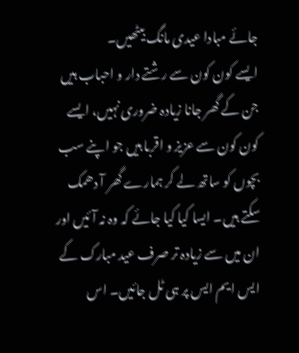جائے مبادا عیدی مانگ بیٹھیں۔
ایسے کون کون سے رشتے دار و احباب ہیں جن کے گھر جانا زیادہ ضروری نہیں، ایسے کون کون سے عزیز و اقربا ہیں جو اپنے سب بچوں کو ساتھ لے کر ہمارے گھر آ دھمک سکتے ہیں۔ ایسا کیا کیا جائے کہ وہ نہ آئیں اور ان میں سے زیادہ تر صرف عید مبارک کے ایس ایم ایس پر ہی ٹل جائیں۔ اس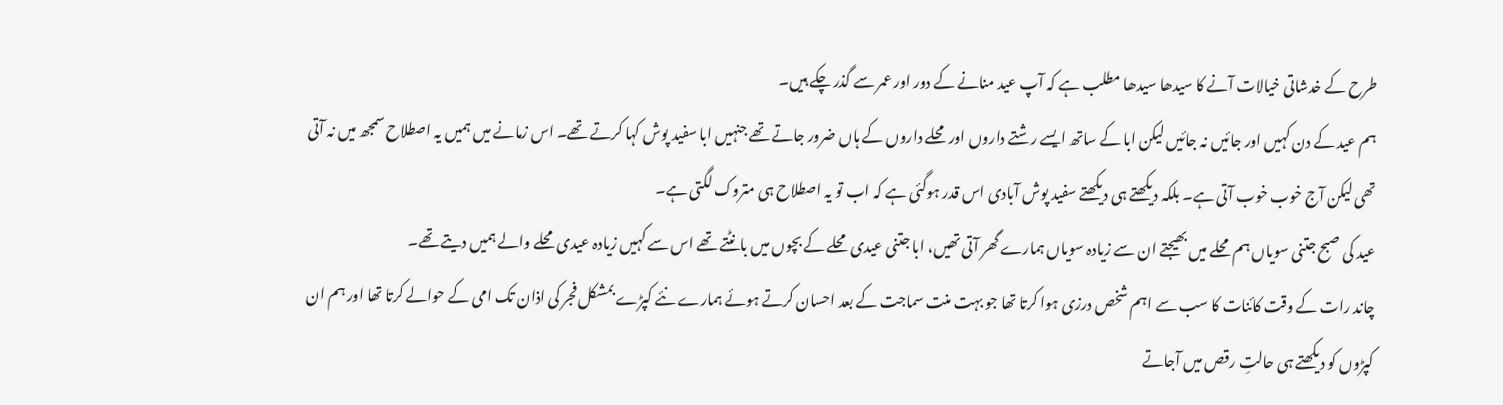طرح کے خدشاتی خیالات آنے کا سیدھا سیدھا مطلب ہے کہ آپ عید منانے کے دور اور عمر سے گذر چکے ہیں۔
ہم عید کے دن کہیں اور جائیں نہ جائیں لیکن ابا کے ساتھ ایسے رشتے داروں اور محلے داروں کے ہاں ضرور جاتے تھے جنہیں ابا سفید پوش کہا کرتے تھے۔ اس زمانے میں ہمیں یہ اصطلاح سمجھ میں نہ آتی تھی لیکن آج خوب خوب آتی ہے۔ بلکہ دیکھتے ہی دیکھتے سفید پوش آبادی اس قدر ہوگئی ہے کہ اب تو یہ اصطلاح ہی متروک لگتی ہے۔
عید کی صبح جتنی سویاں ہم محلے میں بھیجتے ان سے زیادہ سویاں ہمارے گھر آتی تھیں، ابا جتنی عیدی محلے کے بچوں میں بانٹتے تھے اس سے کہیں زیادہ عیدی محلے والے ہمیں دیتے تھے۔
چاند رات کے وقت کائنات کا سب سے اہم شخص درزی ہوا کرتا تھا جو بہت منت سماجت کے بعد احسان کرتے ہوئے ہمارے نئے کپڑے بمشکل فجر کی اذان تک امی کے حوالے کرتا تھا اور ہم ان کپڑوں کو دیکھتے ہی حالتِ رقص میں آجاتے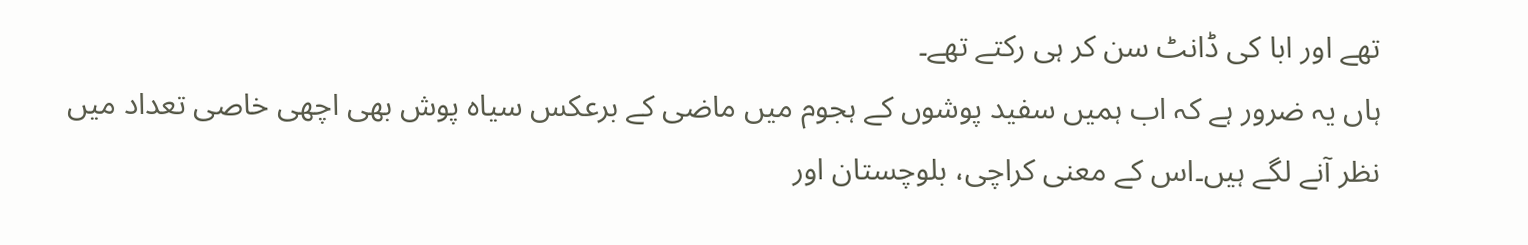تھے اور ابا کی ڈانٹ سن کر ہی رکتے تھے۔
ہاں یہ ضرور ہے کہ اب ہمیں سفید پوشوں کے ہجوم میں ماضی کے برعکس سیاہ پوش بھی اچھی خاصی تعداد میں نظر آنے لگے ہیں۔اس کے معنی کراچی، بلوچستان اور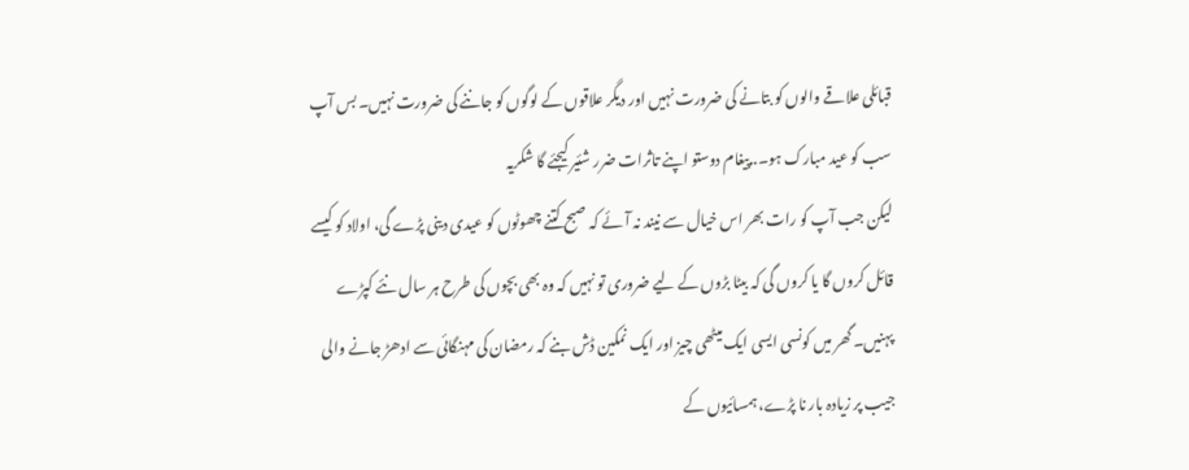قبائلی علاقے والوں کو بتانے کی ضرورت نہیں اور دیگر علاقوں کے لوگوں کو جاننے کی ضرورت نہیں۔ بس آپ سب کو عید مبارک ہو۔..پیغام دوستو اپنے تاثرات ضرر شئیر کیجئے گا شکریہ
لیکن جب آپ کو رات بھر اس خیال سے نیند نہ آئے کہ صبح کتنے چھوٹوں کو عیدی دینی پڑے گی، اولاد کو کیسے قائل کروں گا یا کروں گی کہ بیٹا بڑوں کے لیے ضروری تو نہیں کہ وہ بھی بچوں کی طرح ہر سال نئے کپڑے پہنیں۔ گھر میں کونسی ایسی ایک میٹھی چیز اور ایک نمکین ڈش بنے کہ رمضان کی مہنگائی سے ادھڑ جانے والی جیب پر زیادہ بار نا پڑے، ہمسائیوں کے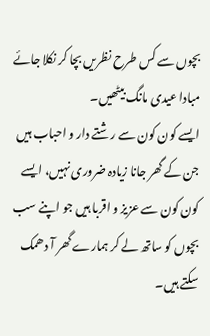بچوں سے کس طرح نظریں بچا کر نکلا جائے مبادا عیدی مانگ بیٹھیں۔
ایسے کون کون سے رشتے دار و احباب ہیں جن کے گھر جانا زیادہ ضروری نہیں، ایسے کون کون سے عزیز و اقربا ہیں جو اپنے سب بچوں کو ساتھ لے کر ہمارے گھر آ دھمک سکتے ہیں۔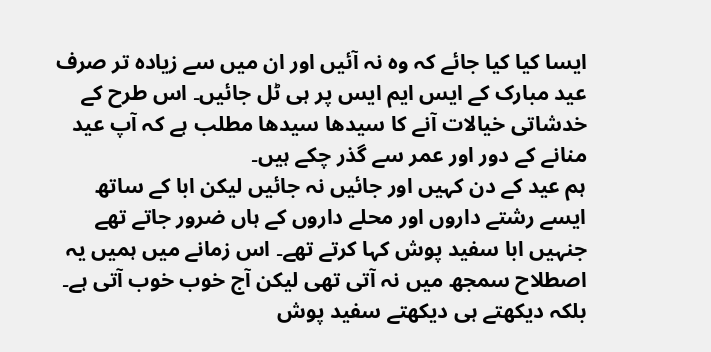ایسا کیا کیا جائے کہ وہ نہ آئیں اور ان میں سے زیادہ تر صرف عید مبارک کے ایس ایم ایس پر ہی ٹل جائیں۔ اس طرح کے خدشاتی خیالات آنے کا سیدھا سیدھا مطلب ہے کہ آپ عید منانے کے دور اور عمر سے گذر چکے ہیں۔
ہم عید کے دن کہیں اور جائیں نہ جائیں لیکن ابا کے ساتھ ایسے رشتے داروں اور محلے داروں کے ہاں ضرور جاتے تھے جنہیں ابا سفید پوش کہا کرتے تھے۔ اس زمانے میں ہمیں یہ اصطلاح سمجھ میں نہ آتی تھی لیکن آج خوب خوب آتی ہے۔ بلکہ دیکھتے ہی دیکھتے سفید پوش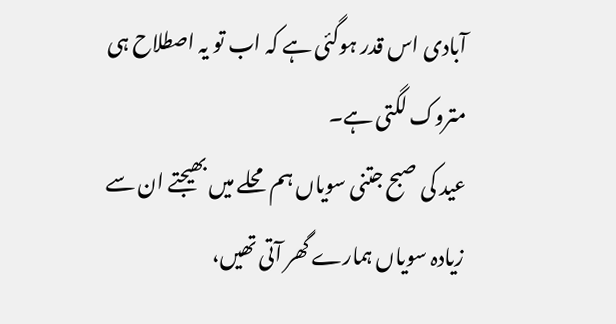آبادی اس قدر ہوگئی ہے کہ اب تو یہ اصطلاح ہی متروک لگتی ہے۔
عید کی صبح جتنی سویاں ہم محلے میں بھیجتے ان سے زیادہ سویاں ہمارے گھر آتی تھیں،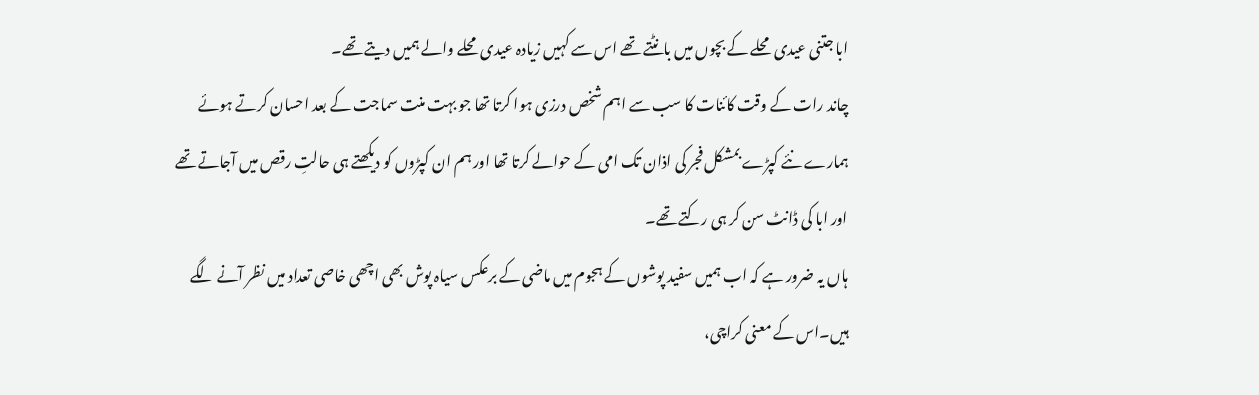ابا جتنی عیدی محلے کے بچوں میں بانٹتے تھے اس سے کہیں زیادہ عیدی محلے والے ہمیں دیتے تھے۔
چاند رات کے وقت کائنات کا سب سے اہم شخص درزی ہوا کرتا تھا جو بہت منت سماجت کے بعد احسان کرتے ہوئے ہمارے نئے کپڑے بمشکل فجر کی اذان تک امی کے حوالے کرتا تھا اور ہم ان کپڑوں کو دیکھتے ہی حالتِ رقص میں آجاتے تھے اور ابا کی ڈانٹ سن کر ہی رکتے تھے۔
ہاں یہ ضرور ہے کہ اب ہمیں سفید پوشوں کے ہجوم میں ماضی کے برعکس سیاہ پوش بھی اچھی خاصی تعداد میں نظر آنے لگے ہیں۔اس کے معنی کراچی،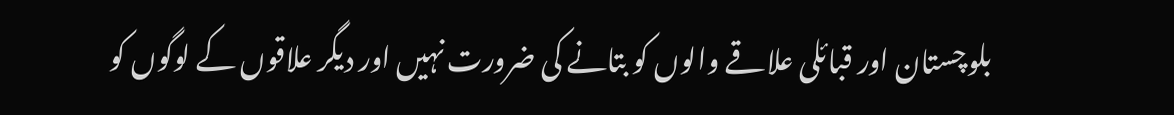بلوچستان اور قبائلی علاقے والوں کو بتانے کی ضرورت نہیں اور دیگر علاقوں کے لوگوں کو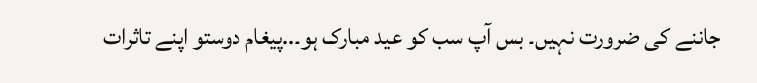جاننے کی ضرورت نہیں۔ بس آپ سب کو عید مبارک ہو۔..پیغام دوستو اپنے تاثرات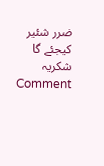ضرر شئیر کیجئے گا شکریہ
Comment